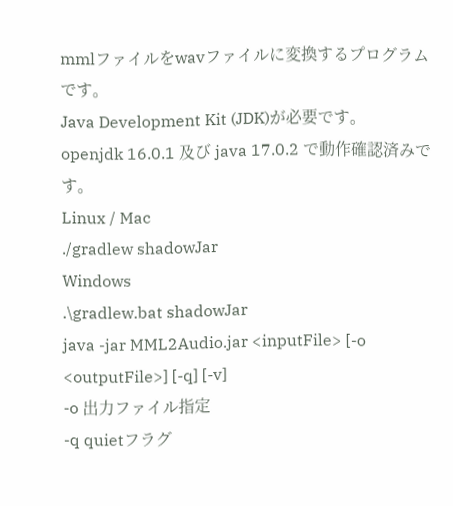mmlファイルをwavファイルに変換するプログラムです。
Java Development Kit (JDK)が必要です。 openjdk 16.0.1 及び java 17.0.2 で動作確認済みです。
Linux / Mac
./gradlew shadowJar
Windows
.\gradlew.bat shadowJar
java -jar MML2Audio.jar <inputFile> [-o <outputFile>] [-q] [-v]
-o 出力ファイル指定
-q quietフラグ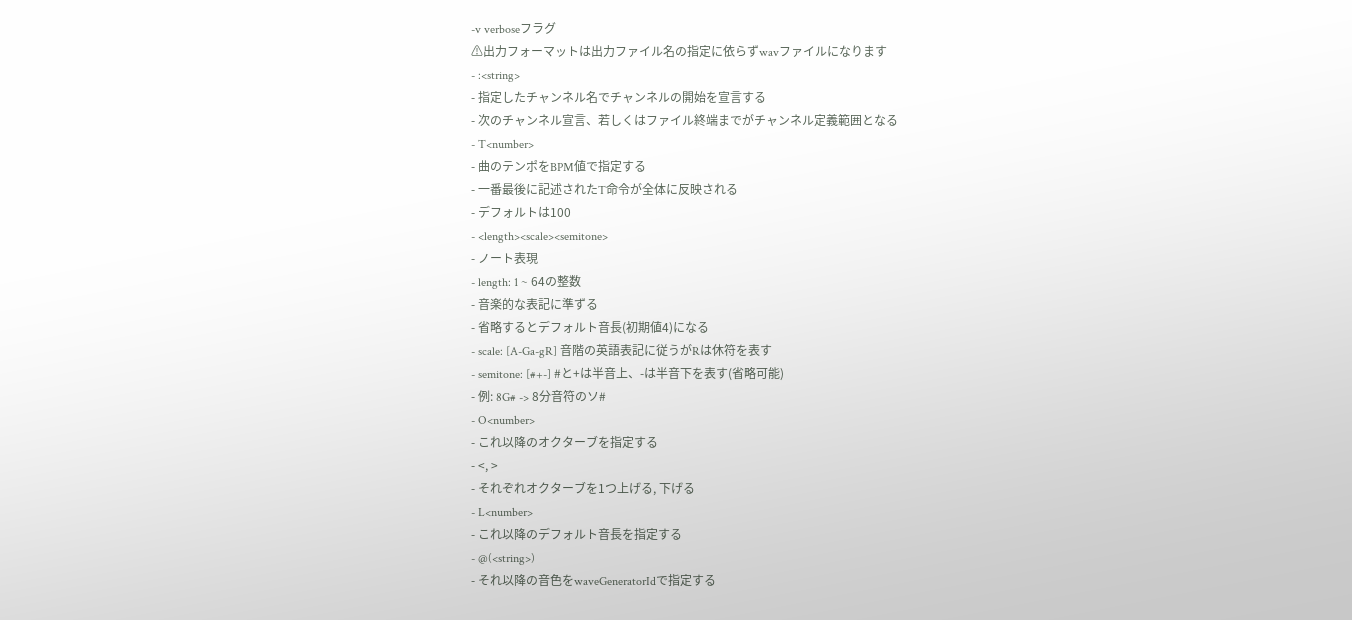-v verboseフラグ
⚠出力フォーマットは出力ファイル名の指定に依らずwavファイルになります
- :<string>
- 指定したチャンネル名でチャンネルの開始を宣言する
- 次のチャンネル宣言、若しくはファイル終端までがチャンネル定義範囲となる
- T<number>
- 曲のテンポをBPM値で指定する
- 一番最後に記述されたT命令が全体に反映される
- デフォルトは100
- <length><scale><semitone>
- ノート表現
- length: 1 ~ 64の整数
- 音楽的な表記に準ずる
- 省略するとデフォルト音長(初期値4)になる
- scale: [A-Ga-gR] 音階の英語表記に従うがRは休符を表す
- semitone: [#+-] #と+は半音上、-は半音下を表す(省略可能)
- 例: 8G# -> 8分音符のソ#
- O<number>
- これ以降のオクターブを指定する
- <, >
- それぞれオクターブを1つ上げる, 下げる
- L<number>
- これ以降のデフォルト音長を指定する
- @(<string>)
- それ以降の音色をwaveGeneratorIdで指定する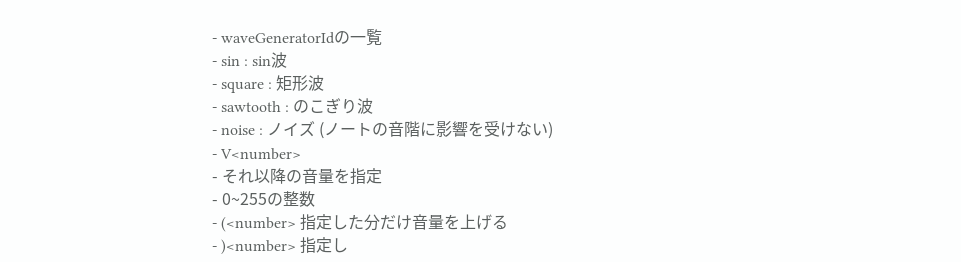- waveGeneratorIdの一覧
- sin : sin波
- square : 矩形波
- sawtooth : のこぎり波
- noise : ノイズ (ノートの音階に影響を受けない)
- V<number>
- それ以降の音量を指定
- 0~255の整数
- (<number> 指定した分だけ音量を上げる
- )<number> 指定し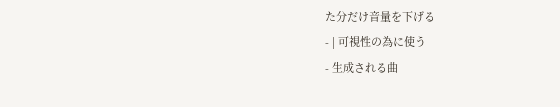た分だけ音量を下げる
- | 可視性の為に使う
- 生成される曲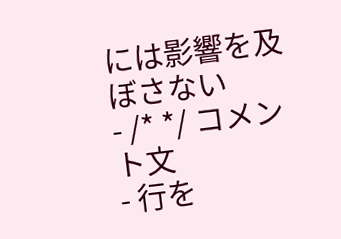には影響を及ぼさない
- /* */ コメント文
- 行を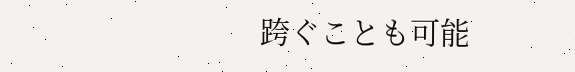跨ぐことも可能